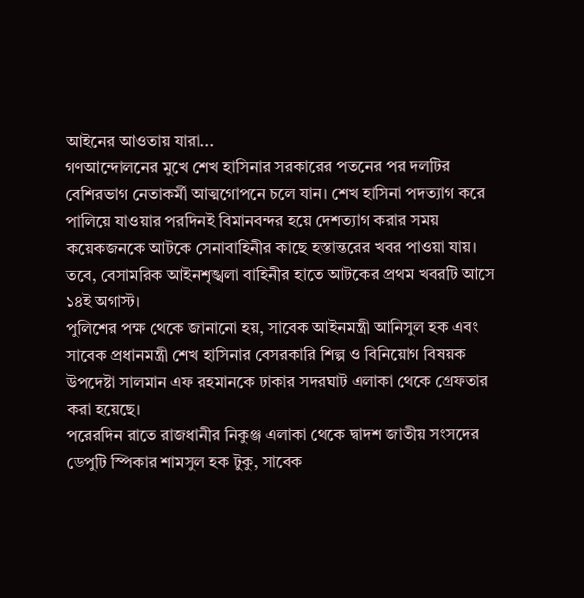আইনের আওতায় যারা...
গণআন্দোলনের মুখে শেখ হাসিনার সরকারের পতনের পর দলটির বেশিরভাগ নেতাকর্মী আত্মগোপনে চলে যান। শেখ হাসিনা পদত্যাগ করে পালিয়ে যাওয়ার পরদিনই বিমানবন্দর হয়ে দেশত্যাগ করার সময় কয়েকজনকে আটকে সেনাবাহিনীর কাছে হস্তান্তরের খবর পাওয়া যায়। তবে, বেসামরিক আইনশৃঙ্খলা বাহিনীর হাতে আটকের প্রথম খবরটি আসে ১৪ই অগাস্ট।
পুলিশের পক্ষ থেকে জানানো হয়, সাবেক আইনমন্ত্রী আনিসুল হক এবং সাবেক প্রধানমন্ত্রী শেখ হাসিনার বেসরকারি শিল্প ও বিনিয়োগ বিষয়ক উপদেষ্টা সালমান এফ রহমানকে ঢাকার সদরঘাট এলাকা থেকে গ্রেফতার করা হয়েছে।
পরেরদিন রাতে রাজধানীর নিকুঞ্জ এলাকা থেকে দ্বাদশ জাতীয় সংসদের ডেপুটি স্পিকার শামসুল হক টুকু, সাবেক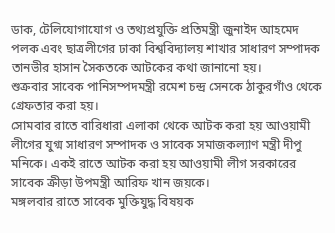ডাক, টেলিযোগাযোগ ও তথ্যপ্রযুক্তি প্রতিমন্ত্রী জুনাইদ আহমেদ পলক এবং ছাত্রলীগের ঢাকা বিশ্ববিদ্যালয় শাখার সাধারণ সম্পাদক তানভীর হাসান সৈকতকে আটকের কথা জানানো হয়।
শুক্রবার সাবেক পানিসম্পদমন্ত্রী রমেশ চন্দ্র সেনকে ঠাকুরগাঁও থেকে গ্রেফতার করা হয়।
সোমবার রাতে বারিধারা এলাকা থেকে আটক করা হয় আওয়ামী লীগের যুগ্ম সাধারণ সম্পাদক ও সাবেক সমাজকল্যাণ মন্ত্রী দীপু মনিকে। একই রাতে আটক করা হয় আওয়ামী লীগ সরকারের সাবেক ক্রীড়া উপমন্ত্রী আরিফ খান জয়কে।
মঙ্গলবার রাতে সাবেক মুক্তিযুদ্ধ বিষয়ক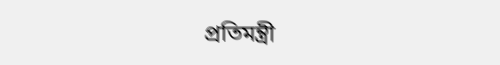প্রতিমন্ত্রী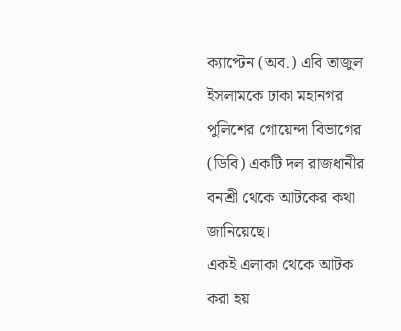ক্যাপ্টেন (অব.) এবি তাজুল ইসলামকে ঢাকা মহানগর পুলিশের গোয়েন্দা বিভাগের (ডিবি) একটি দল রাজধানীর বনশ্রী থেকে আটকের কথা জানিয়েছে।
একই এলাকা থেকে আটক করা হয়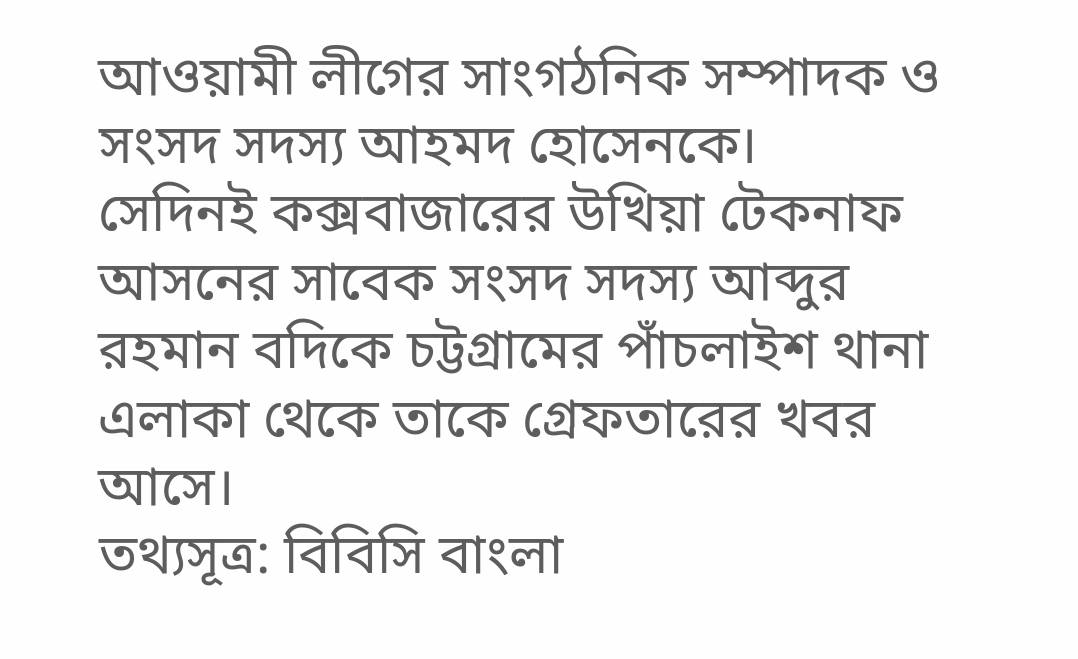আওয়ামী লীগের সাংগঠনিক সম্পাদক ও সংসদ সদস্য আহমদ হোসেনকে।
সেদিনই কক্সবাজারের উখিয়া টেকনাফ আসনের সাবেক সংসদ সদস্য আব্দুর রহমান বদিকে চট্টগ্রামের পাঁচলাইশ থানা এলাকা থেকে তাকে গ্রেফতারের খবর আসে।
তথ্যসূত্র: বিবিসি বাংলা